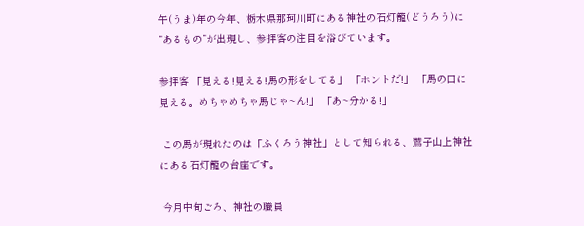午(うま)年の今年、栃木県那珂川町にある神社の石灯籠(どうろう)に“あるもの”が出現し、参拝客の注目を浴びています。

参拝客 「見える!見える!馬の形をしてる」 「ホントだ!」 「馬の口に見える。めちゃめちゃ馬じゃ~ん!」 「あ~分かる!」

 この馬が現れたのは「ふくろう神社」として知られる、鷲子山上神社にある石灯籠の台座です。

 今月中旬ごろ、神社の職員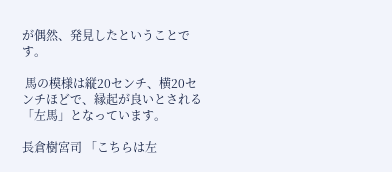が偶然、発見したということです。

 馬の模様は縦20センチ、横20センチほどで、縁起が良いとされる「左馬」となっています。

長倉樹宮司 「こちらは左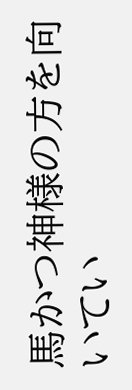馬かつ神様の方を向いてい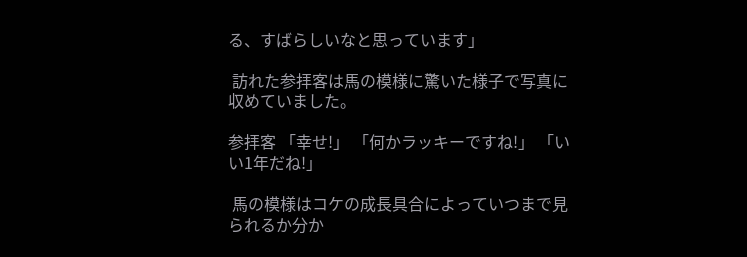る、すばらしいなと思っています」

 訪れた参拝客は馬の模様に驚いた様子で写真に収めていました。

参拝客 「幸せ!」 「何かラッキーですね!」 「いい1年だね!」

 馬の模様はコケの成長具合によっていつまで見られるか分か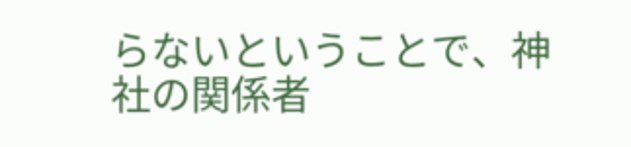らないということで、神社の関係者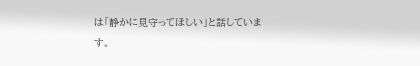は「静かに見守ってほしい」と話しています。